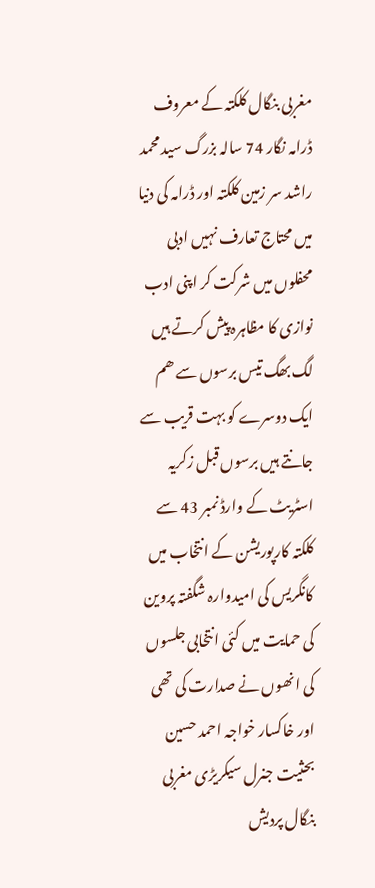مغربی بنگال کلکتہ کے معروف ڈرامہ نگار 74 سالہ بزرگ سید محمد راشد سر زمین کلکتہ اور ڈرامہ کی دنیا میں محتاج تعارف نہیں ادبی محفلوں میں شرکت کر اپنی ادب نوازی کا مظاہرہ پیش کرتے ہیں لگ بھگ تیس برسوں سے ھم ایک دوسرے کو بہت قریب سے جانتے ہیں برسوں قبل زکریہ اسٹریٹ کے وارڈ نمبر 43 سے کلکتہ کارپوریشن کے انتخاب میں کانگریس کی امیدوارہ شگفتہ پروین کی حمایت میں کئی انتخابی جلسوں کی انھوں نے صدارت کی تھی اور خاکسار خواجہ احمد حسین بحثیت جنرل سیکریڑی مغربی بنگال پردیش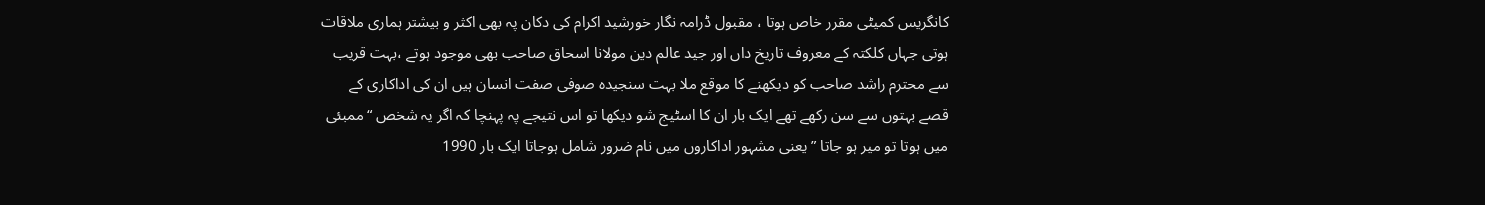کانگریس کمیٹی مقرر خاص ہوتا ، مقبول ڈرامہ نگار خورشید اکرام کی دکان پہ بھی اکثر و بیشتر ہماری ملاقات ہوتی جہاں کلکتہ کے معروف تاریخ داں اور جید عالم دین مولانا اسحاق صاحب بھی موجود ہوتے ،بہت قریب سے محترم راشد صاحب کو دیکھنے کا موقع ملا بہت سنجیدہ صوفی صفت انسان ہیں ان کی اداکاری کے قصے بہتوں سے سن رکھے تھے ایک بار ان کا اسٹیج شو دیکھا تو اس نتیجے پہ پہنچا کہ اگر یہ شخص “ممبئی میں ہوتا تو میر ہو جاتا ” یعنی مشہور اداکاروں میں نام ضرور شامل ہوجاتا ایک بار 1990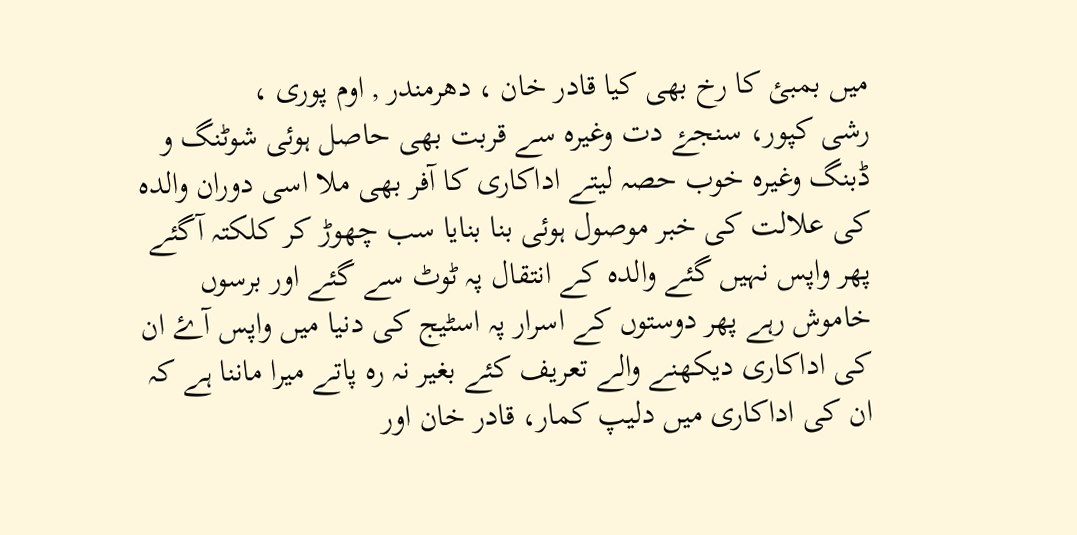میں بمبئ کا رخ بھی کیا قادر خان ، دھرمندر , اوم پوری ،
رشی کپور، سنجۓ دت وغیرہ سے قربت بھی حاصل ہوئی شوٹنگ و ڈبنگ وغیرہ خوب حصہ لیتے اداکاری کا آفر بھی ملا اسی دوران والدہ کی علالت کی خبر موصول ہوئی بنا بنایا سب چھوڑ کر کلکتہ آگئے پھر واپس نہیں گئے والدہ کے انتقال پہ ٹوٹ سے گئے اور برسوں خاموش رہے پھر دوستوں کے اسرار پہ اسٹیج کی دنیا میں واپس آۓ ان کی اداکاری دیکھنے والے تعریف کئے بغیر نہ رہ پاتے میرا ماننا ہے کہ ان کی اداکاری میں دلیپ کمار، قادر خان اور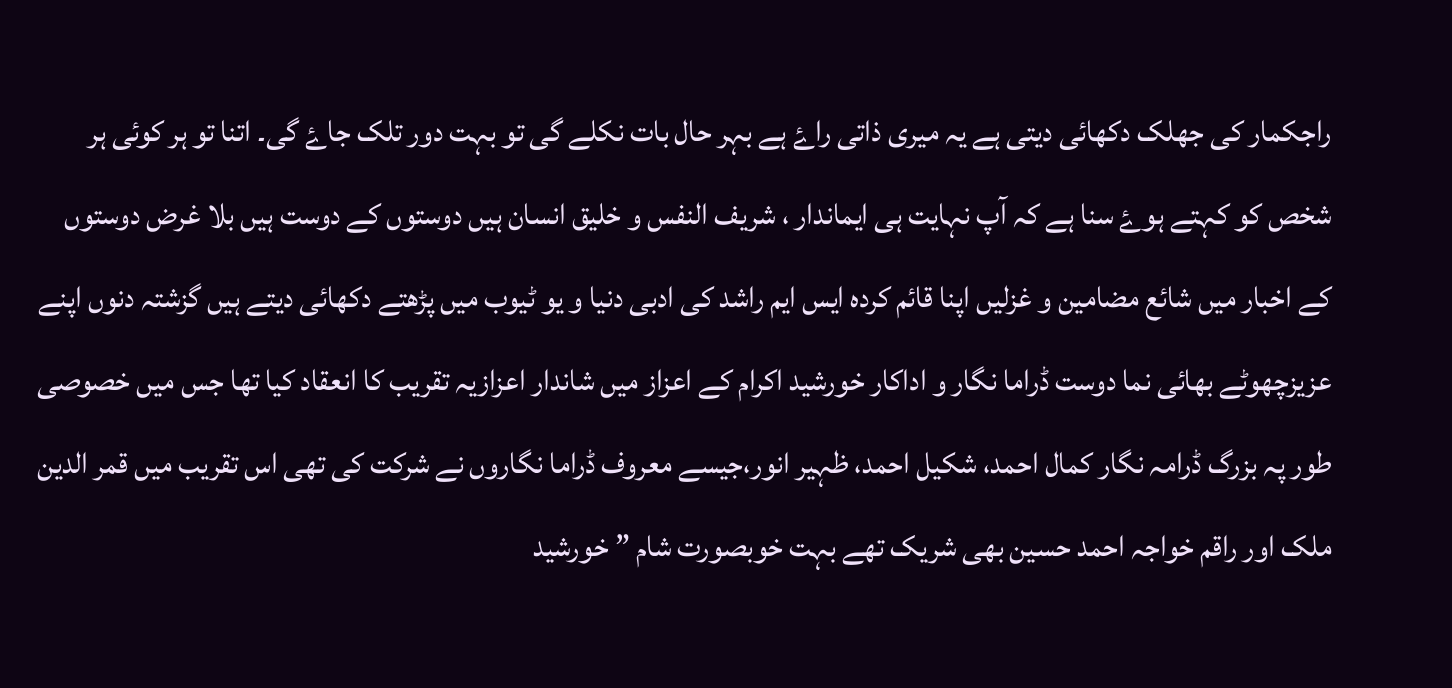راجکمار کی جھلک دکھائی دیتی ہے یہ میری ذاتی راۓ ہے بہر حال بات نکلے گی تو بہت دور تلک جاۓ گی۔ اتنا تو ہر کوئی ہر شخص کو کہتے ہوۓ سنا ہے کہ آپ نہایت ہی ایماندار ، شریف النفس و خلیق انسان ہیں دوستوں کے دوست ہیں بلا غرض دوستوں کے اخبار میں شائع مضامین و غزلیں اپنا قائم کردہ ایس ایم راشد کی ادبی دنیا و یو ٹیوب میں پڑھتے دکھائی دیتے ہیں گزشتہ دنوں اپنے عزیزچھوٹے بھائی نما دوست ڈراما نگار و اداکار خورشید اکرام کے اعزاز میں شاندار اعزازیہ تقریب کا انعقاد کیا تھا جس میں خصوصی طور پہ بزرگ ڈرامہ نگار کمال احمد، شکیل احمد، ظہیر انور،جیسے معروف ڈراما نگاروں نے شرکت کی تھی اس تقریب میں قمر الدین ملک اور راقم خواجہ احمد حسین بھی شریک تھے بہت خوبصورت شام ” خورشید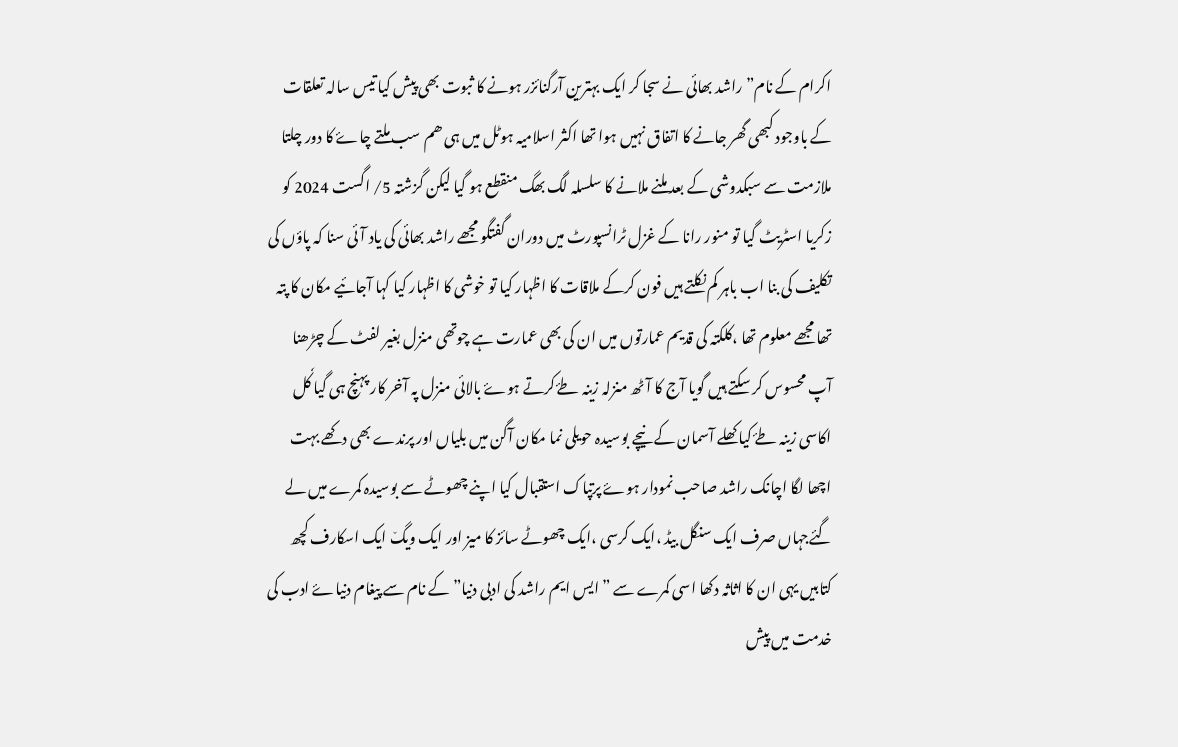اکرام کے نام” راشد بھائی نے سجا کر ایک بہترین آرگنائزر ہونے کا ثبوت بھی پیش کیا تیس سالہ تعلقات کے باوجود کبھی گھر جانے کا اتفاق نہیں ہوا تھا اکثر اسلامیہ ہوٹل میں ہی ھم سب ملتے چاۓ کا دور چلتا ملازمت سے سبکدوشی کے بعد ملنے ملانے کا سلسلہ لگ بھگ منقطع ہو گیا لیکن گزشتہ 5/ اگست 2024 کو زکریا اسٹریٹ گیا تو منور رانا کے غزل ٹرانسپورٹ میں دوران گفتگو مجھے راشد بھائی کی یاد آئی سنا کہ پاؤں کی تکلیف کی بنا اب باہر کم نکلتے ہیں فون کرکے ملاقات کا اظہار کیا تو خوشی کا اظہار کیا کہا آجائیے مکان کا پتہ تھا مجھے معلوم تھا ،کلکتہ کی قدیم عمارتوں میں ان کی بھی عمارت ہے چوتھی منزل بغیر لفٹ کے چڑھنا آپ محسوس کر سکتے ہیں گویا آج کا آٹھ منزلہ زینہ طۓ کرتے ہوۓ بالائی منزل پہ آخر کار پہنچ ہی گیا کٗل اکاسی زینہ طۓ کیا کھلے آسمان کے نیچے بوسیدہ حویلی نما مکان آگن میں بلیاں اور پرندے بھی دکھے بہت اچھا لگا اچانک راشد صاحب نمودار ہوۓ پرتپاک استقبال کیا اپنے چھوٹے سے بوسیدہ کمرے میں لے گئےجہاں صرف ایک سنگل بیڈ ،ایک کرسی ،ایک چھوٹے سائز کا میز اور ایک ویگ٘ ایک اسکارف کچھ کتابیں یہی ان کا اثاثہ دکھا اسی کمرے سے ” ایس ایم راشد کی ادبی دنیا” کے نام سے پیغام دنیاۓ ادب کی خدمت میں پیش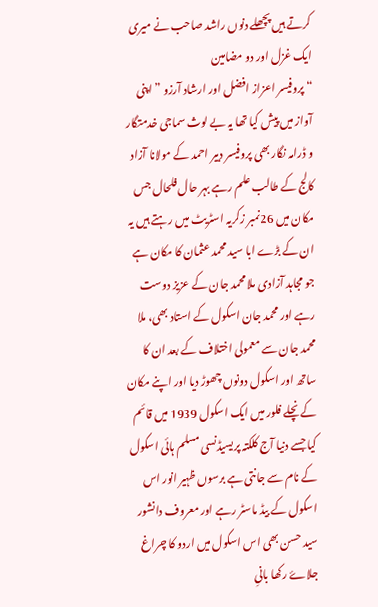کرتے ہیں پچھلے دنوں راشد صاحب نے میری ایک غزل اور دو مضامین
“پروفیسر اعزاز افضل اور ارشاد آرزو ” اپنی آواز میں پیش کیا تھا یہ بے لوث سماجی خدمتگار و ڈرامہ نگار بھی پروفیسر دبیر احمد کے مولانا آزاد کالج کے طالب علم رہے بہر حال فلحال جس مکان میں 26نمبر زکریہ اسٹریٹ میں رہتے ہیں یہ ان کے بڑے ابا سید محمد عثمان کا مکان ہے جو مجاہد آزادی ملا محمد جان کے عزیز دوست رہے اور محمد جان اسکول کے استاد بھی، ملا محمد جان سے معمولی اختلاف کے بعد ان کا ساتھ اور اسکول دونوں چھوڑ دیا اور اپنے مکان کے نچلے فلور میں ایک اسکول 1939 میں قائم کیا جسے دنیا آج کلکتہ پریسیڈنسی مسلم ہائی اسکول کے نام سے جانتی ہے برسوں ظہیر انور اس اسکول کے بیڈ ماسٹر رہے اور معروف دانشور سید حسن بھی اس اسکول میں اردو کا چراغ جلاۓ رکھا بانیِ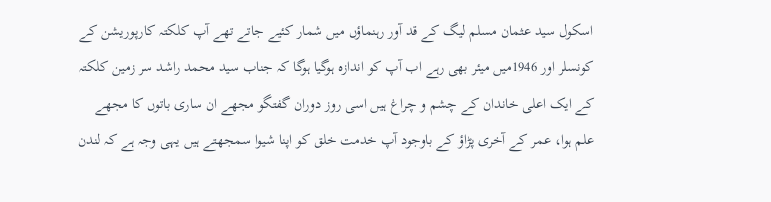اسکول سید عثمان مسلم لیگ کے قد آور رہنماؤں میں شمار کئیے جاتے تھے آپ کلکتہ کارپوریشن کے کونسلر اور 1946میں میئر بھی رہے اب آپ کو اندازہ ہوگیا ہوگا کہ جناب سید محمد راشد سر زمین کلکتہ کے ایک اعلی خاندان کے چشم و چراغ ہیں اسی روز دوران گفتگو مجھے ان ساری باتوں کا مجھے علم ہوا، عمر کے آخری پڑاؤ کے باوجود آپ خدمت خلق کو اپنا شیوا سمجھتے ہیں یہی وجہ ہے کہ لندن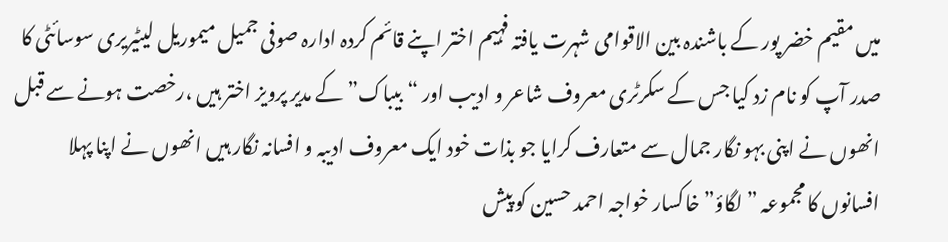میں مقیم خضر پور کے باشندہ بین الاقوامی شہرت یافتہ فہیم اختر اپنے قائم کردہ ادارہ صوفی جمیل میموریل لیٹیریری سوسائٹی کا صدر آپ کو نام زد کیا جس کے سکرٹری معروف شاعر و ادیب اور “بیباک” کے مدیر پرویز اختر ہیں ،رخصت ہونے سے قبل انھوں نے اپنی بہو نگار جمال سے متعارف کرایا جو بذات خود ایک معروف ادیبہ و افسانہ نگار ہیں انھوں نے اپنا پہلا افسانوں کا مجموعہ ” لگاؤ” خاکسار خواجہ احمد حسین کو پیش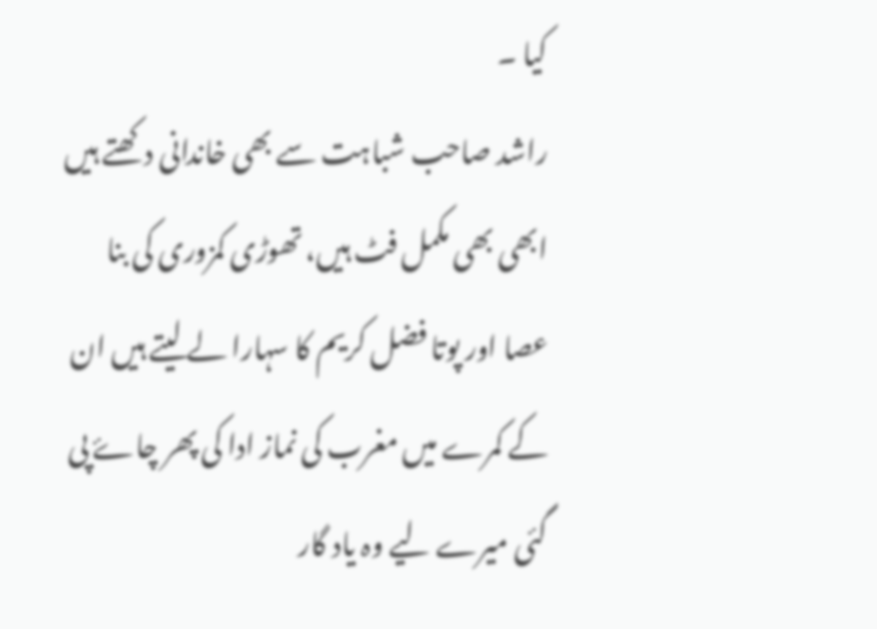کیا ۔
راشد صاحب شباہت سے بھی خاندانی دکھتے ہیں ابھی بھی مکمل فٹ ہیں، تھوڑی کمزوری کی بنا عصا اور پوتا فضل کریم کا سہارا لے لیتے ہیں ان کے کمرے میں مغرب کی نماز ادا کی پھر چاۓ پی گئی میرے لیے وہ یاد گار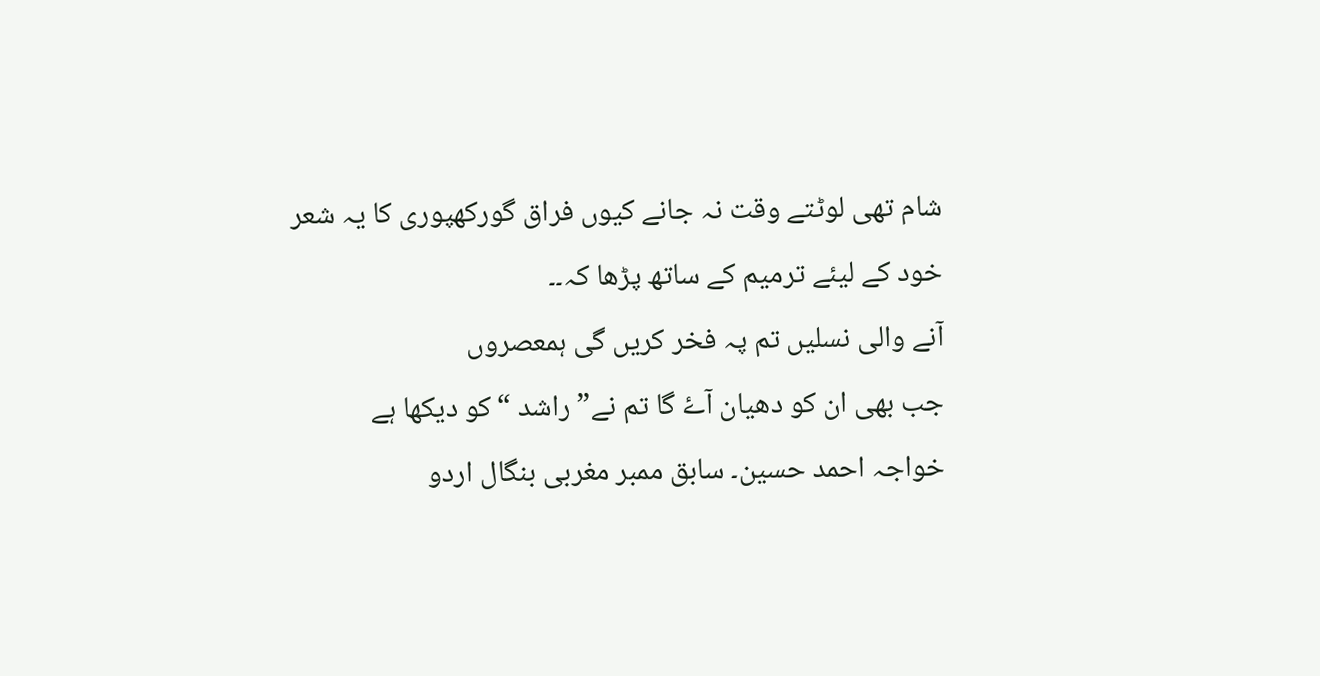شام تھی لوٹتے وقت نہ جانے کیوں فراق گورکھپوری کا یہ شعر خود کے لیئے ترمیم کے ساتھ پڑھا کہ۔۔
آنے والی نسلیں تم پہ فخر کریں گی ہمعصروں
جب بھی ان کو دھیان آۓ گا تم نے” راشد “کو دیکھا ہے
خواجہ احمد حسین۔ سابق ممبر مغربی بنگال اردو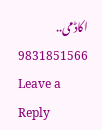اکاڈمی.. 9831851566
Leave a Reply